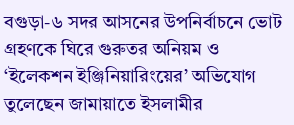বগুড়া-৬ সদর আসনের উপনির্বাচনে ভোট গ্রহণকে ঘিরে গুরুতর অনিয়ম ও ‘ইলেকশন ইঞ্জিনিয়ারিংয়ের’ অভিযোগ তুলেছেন জামায়াতে ইসলামীর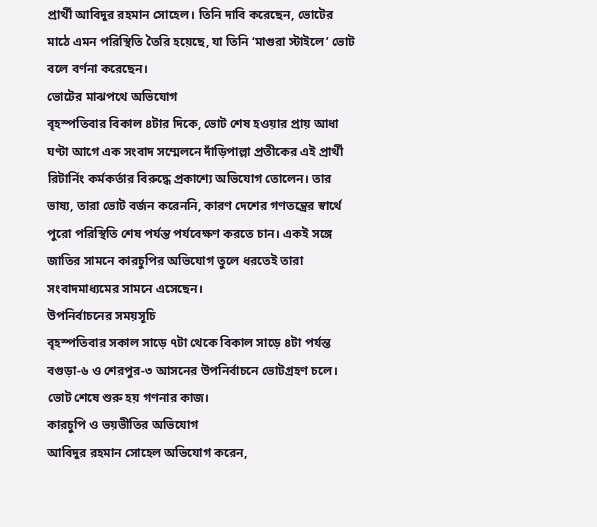প্রার্থী আবিদুর রহমান সোহেল। তিনি দাবি করেছেন, ভোটের মাঠে এমন পরিস্থিতি তৈরি হয়েছে, যা তিনি ‘মাগুরা স্টাইলে’ ভোট বলে বর্ণনা করেছেন।
ভোটের মাঝপথে অভিযোগ
বৃহস্পতিবার বিকাল ৪টার দিকে, ভোট শেষ হওয়ার প্রায় আধা ঘণ্টা আগে এক সংবাদ সম্মেলনে দাঁড়িপাল্লা প্রতীকের এই প্রার্থী রিটার্নিং কর্মকর্তার বিরুদ্ধে প্রকাশ্যে অভিযোগ তোলেন। তার ভাষ্য, তারা ভোট বর্জন করেননি, কারণ দেশের গণতন্ত্রের স্বার্থে পুরো পরিস্থিতি শেষ পর্যন্ত পর্যবেক্ষণ করতে চান। একই সঙ্গে জাতির সামনে কারচুপির অভিযোগ তুলে ধরতেই তারা সংবাদমাধ্যমের সামনে এসেছেন।
উপনির্বাচনের সময়সূচি
বৃহস্পতিবার সকাল সাড়ে ৭টা থেকে বিকাল সাড়ে ৪টা পর্যন্ত বগুড়া-৬ ও শেরপুর-৩ আসনের উপনির্বাচনে ভোটগ্রহণ চলে। ভোট শেষে শুরু হয় গণনার কাজ।
কারচুপি ও ভয়ভীতির অভিযোগ
আবিদুর রহমান সোহেল অভিযোগ করেন,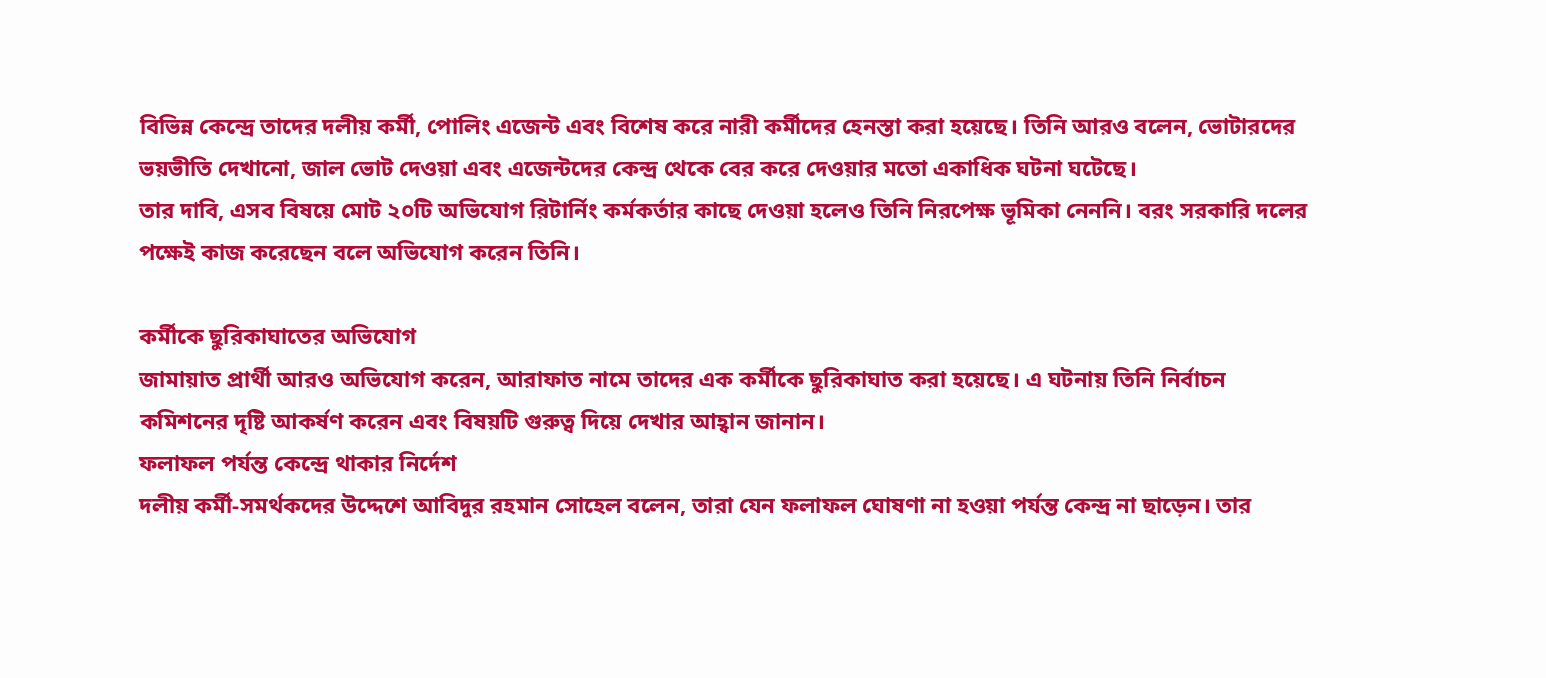বিভিন্ন কেন্দ্রে তাদের দলীয় কর্মী, পোলিং এজেন্ট এবং বিশেষ করে নারী কর্মীদের হেনস্তা করা হয়েছে। তিনি আরও বলেন, ভোটারদের ভয়ভীতি দেখানো, জাল ভোট দেওয়া এবং এজেন্টদের কেন্দ্র থেকে বের করে দেওয়ার মতো একাধিক ঘটনা ঘটেছে।
তার দাবি, এসব বিষয়ে মোট ২০টি অভিযোগ রিটার্নিং কর্মকর্তার কাছে দেওয়া হলেও তিনি নিরপেক্ষ ভূমিকা নেননি। বরং সরকারি দলের পক্ষেই কাজ করেছেন বলে অভিযোগ করেন তিনি।

কর্মীকে ছুরিকাঘাতের অভিযোগ
জামায়াত প্রার্থী আরও অভিযোগ করেন, আরাফাত নামে তাদের এক কর্মীকে ছুরিকাঘাত করা হয়েছে। এ ঘটনায় তিনি নির্বাচন কমিশনের দৃষ্টি আকর্ষণ করেন এবং বিষয়টি গুরুত্ব দিয়ে দেখার আহ্বান জানান।
ফলাফল পর্যন্ত কেন্দ্রে থাকার নির্দেশ
দলীয় কর্মী-সমর্থকদের উদ্দেশে আবিদুর রহমান সোহেল বলেন, তারা যেন ফলাফল ঘোষণা না হওয়া পর্যন্ত কেন্দ্র না ছাড়েন। তার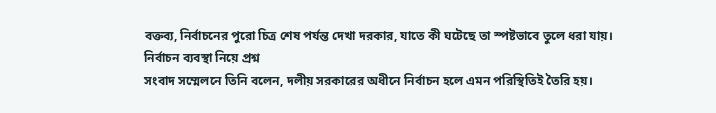বক্তব্য, নির্বাচনের পুরো চিত্র শেষ পর্যন্ত দেখা দরকার, যাতে কী ঘটেছে তা স্পষ্টভাবে তুলে ধরা যায়।
নির্বাচন ব্যবস্থা নিয়ে প্রশ্ন
সংবাদ সম্মেলনে তিনি বলেন, দলীয় সরকারের অধীনে নির্বাচন হলে এমন পরিস্থিতিই তৈরি হয়।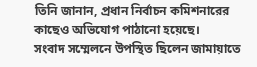তিনি জানান, প্রধান নির্বাচন কমিশনারের কাছেও অভিযোগ পাঠানো হয়েছে।
সংবাদ সম্মেলনে উপস্থিত ছিলেন জামায়াতে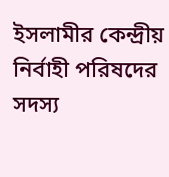ইসলামীর কেন্দ্রীয় নির্বাহী পরিষদের সদস্য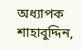অধ্যাপক শাহাবুদ্দিন,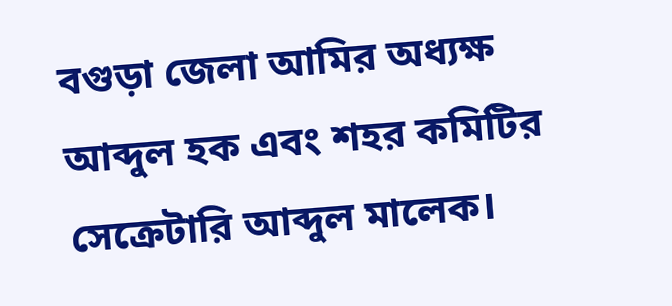বগুড়া জেলা আমির অধ্যক্ষ আব্দুল হক এবং শহর কমিটির সেক্রেটারি আব্দুল মালেক।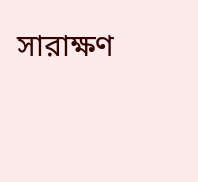সারাক্ষণ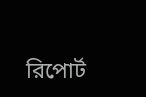রিপোর্ট